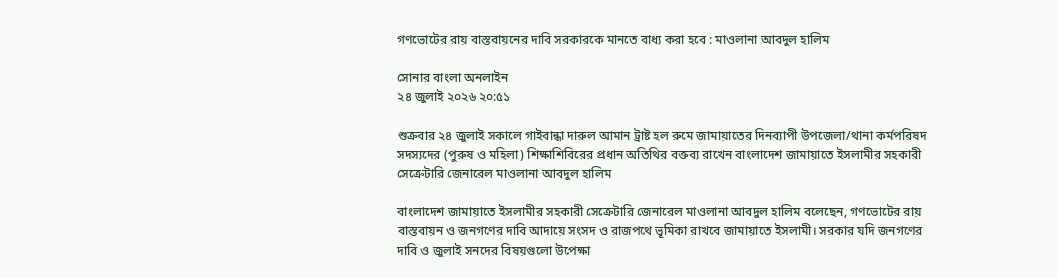গণভোটের রায় বাস্তবায়নের দাবি সরকারকে মানতে বাধ্য করা হবে : মাওলানা আবদুল হালিম

সোনার বাংলা অনলাইন
২৪ জুলাই ২০২৬ ২০:৫১

শুক্রবার ২৪ জুলাই সকালে গাইবান্ধা দারুল আমান ট্রাষ্ট হল রুমে জামায়াতের দিনব্যাপী উপজেলা/থানা কর্মপরিষদ সদস্যদের (পুরুষ ও মহিলা) শিক্ষাশিবিরের প্রধান অতিথির বক্তব্য রাখেন বাংলাদেশ জামায়াতে ইসলামীর সহকারী সেক্রেটারি জেনারেল মাওলানা আবদুল হালিম

বাংলাদেশ জামায়াতে ইসলামীর সহকারী সেক্রেটারি জেনারেল মাওলানা আবদুল হালিম বলেছেন, গণভোটের রায় বাস্তবায়ন ও জনগণের দাবি আদায়ে সংসদ ও রাজপথে ভূমিকা রাখবে জামায়াতে ইসলামী। সরকার যদি জনগণের দাবি ও জুলাই সনদের বিষয়গুলো উপেক্ষা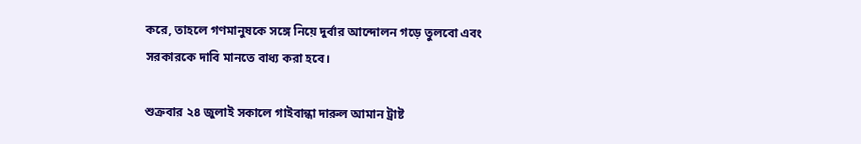করে, তাহলে গণমানুষকে সঙ্গে নিয়ে দুর্বার আন্দোলন গড়ে তুলবো এবং সরকারকে দাবি মানতে বাধ্য করা হবে।

শুক্রবার ২৪ জুলাই সকালে গাইবান্ধা দারুল আমান ট্রাষ্ট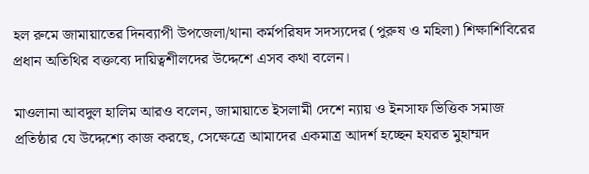হল রুমে জামায়াতের দিনব্যাপী উপজেলা/থানা কর্মপরিষদ সদস্যদের (পুরুষ ও মহিলা) শিক্ষাশিবিরের প্রধান অতিথির বক্তব্যে দায়িত্বশীলদের উদ্দেশে এসব কথা বলেন।

মাওলানা আবদুল হালিম আরও বলেন, জামায়াতে ইসলামী দেশে ন্যায় ও ইনসাফ ভিত্তিক সমাজ প্রতিষ্ঠার যে উদ্দেশ্যে কাজ করছে, সেক্ষেত্রে আমাদের একমাত্র আদর্শ হচ্ছেন হযরত মুহাম্মদ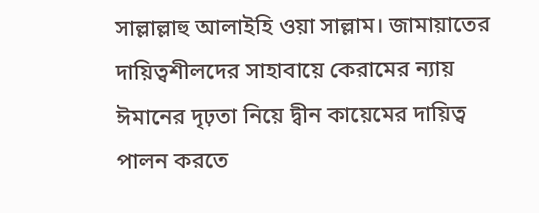সাল্লাল্লাহু আলাইহি ওয়া সাল্লাম। জামায়াতের দায়িত্বশীলদের সাহাবায়ে কেরামের ন্যায় ঈমানের দৃঢ়তা নিয়ে দ্বীন কায়েমের দায়িত্ব পালন করতে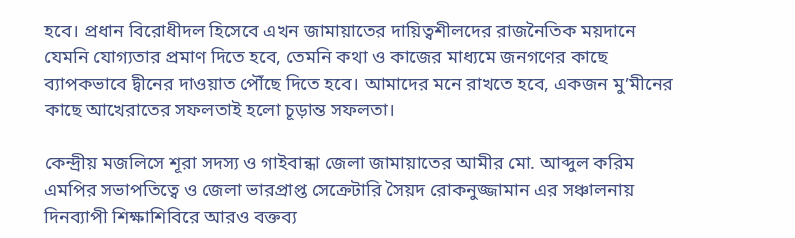হবে। প্রধান বিরোধীদল হিসেবে এখন জামায়াতের দায়িত্বশীলদের রাজনৈতিক ময়দানে যেমনি যোগ্যতার প্রমাণ দিতে হবে, তেমনি কথা ও কাজের মাধ্যমে জনগণের কাছে ব্যাপকভাবে দ্বীনের দাওয়াত পৌঁছে দিতে হবে। আমাদের মনে রাখতে হবে, একজন মু’মীনের কাছে আখেরাতের সফলতাই হলো চূড়ান্ত সফলতা।

কেন্দ্রীয় মজলিসে শূরা সদস্য ও গাইবান্ধা জেলা জামায়াতের আমীর মো. আব্দুল করিম এমপির সভাপতিত্বে ও জেলা ভারপ্রাপ্ত সেক্রেটারি সৈয়দ রোকনুজ্জামান এর সঞ্চালনায় দিনব্যাপী শিক্ষাশিবিরে আরও বক্তব্য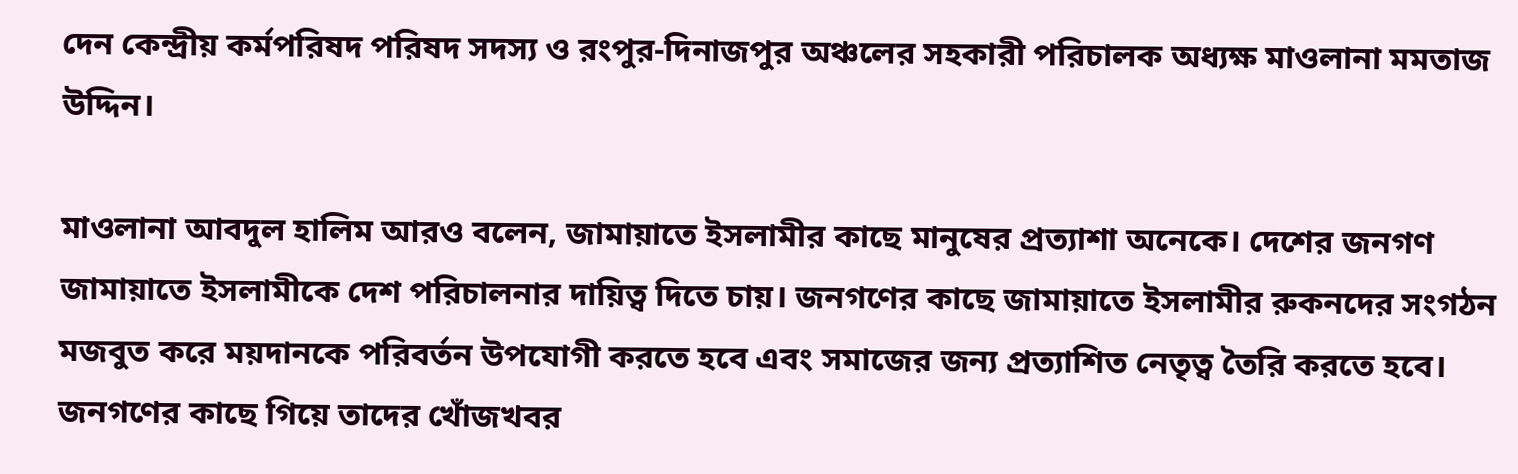দেন কেন্দ্রীয় কর্মপরিষদ পরিষদ সদস্য ও রংপুর-দিনাজপুর অঞ্চলের সহকারী পরিচালক অধ্যক্ষ মাওলানা মমতাজ উদ্দিন।

মাওলানা আবদুল হালিম আরও বলেন, জামায়াতে ইসলামীর কাছে মানুষের প্রত্যাশা অনেকে। দেশের জনগণ জামায়াতে ইসলামীকে দেশ পরিচালনার দায়িত্ব দিতে চায়। জনগণের কাছে জামায়াতে ইসলামীর রুকনদের সংগঠন মজবুত করে ময়দানকে পরিবর্তন উপযোগী করতে হবে এবং সমাজের জন্য প্রত্যাশিত নেতৃত্ব তৈরি করতে হবে। জনগণের কাছে গিয়ে তাদের খোঁজখবর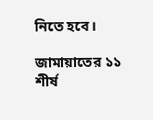নিতে হবে।

জামায়াতের ১১ শীর্ষ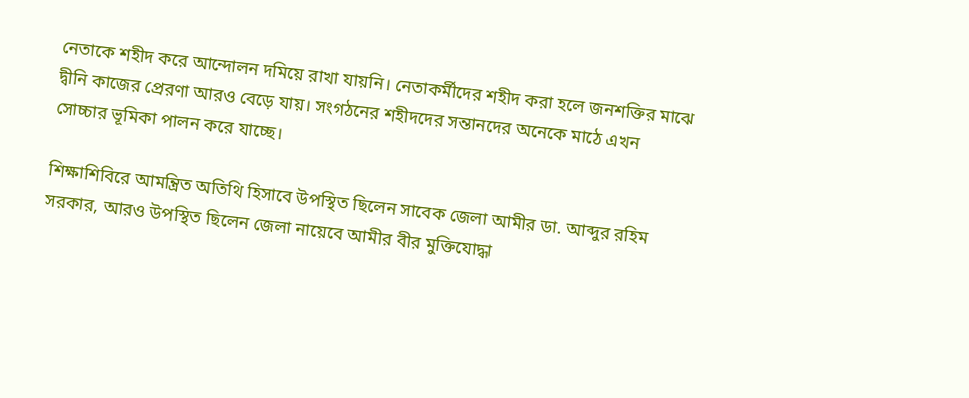নেতাকে শহীদ করে আন্দোলন দমিয়ে রাখা যায়নি। নেতাকর্মীদের শহীদ করা হলে জনশক্তির মাঝে দ্বীনি কাজের প্রেরণা আরও বেড়ে যায়। সংগঠনের শহীদদের সন্তানদের অনেকে মাঠে এখন সোচ্চার ভূমিকা পালন করে যাচ্ছে।

শিক্ষাশিবিরে আমন্ত্রিত অতিথি হিসাবে উপস্থিত ছিলেন সাবেক জেলা আমীর ডা. আব্দুর রহিম সরকার, আরও উপস্থিত ছিলেন জেলা নায়েবে আমীর বীর মুক্তিযোদ্ধা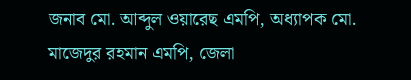জনাব মো. আব্দুল ওয়ারেছ এমপি, অধ্যাপক মো. মাজেদুর রহমান এমপি, জেলা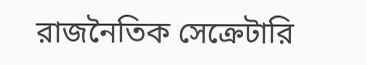রাজনৈতিক সেক্রেটারি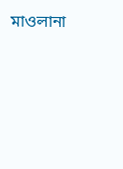মাওলানা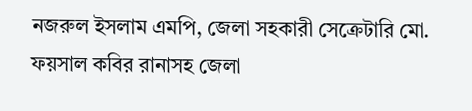নজরুল ইসলাম এমপি, জেলা সহকারী সেক্রেটারি মো. ফয়সাল কবির রানাসহ জেলা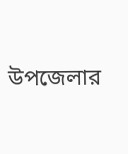উপজেলার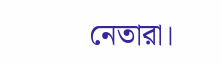নেতারা।